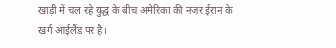खाड़ी में चल रहे युद्ध के बीच अमेरिका की नजर ईरान के खर्ग आईलैंड पर है।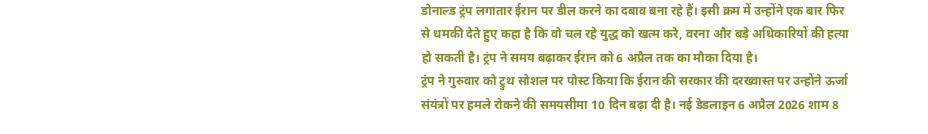डोनाल्ड ट्रंप लगातार ईरान पर डील करने का दबाव बना रहे हैं। इसी क्रम में उन्होंने एक बार फिर से धमकी देते हुए कहा है कि वो चल रहे युद्ध को खत्म करे, वरना और बड़े अधिकारियों की हत्या हो सकती है। ट्रंप ने समय बढ़ाकर ईरान को 6 अप्रैल तक का मौका दिया है।
ट्रंप ने गुरुवार को ट्रुथ सोशल पर पोस्ट किया कि ईरान की सरकार की दरख्वास्त पर उन्होंने ऊर्जा संयंत्रों पर हमले रोकने की समयसीमा 10 दिन बढ़ा दी है। नई डेडलाइन 6 अप्रैल 2026 शाम 8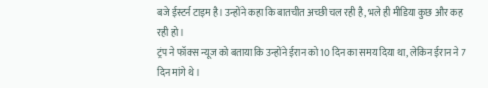बजे ईस्टर्न टाइम है। उन्होंने कहा कि बातचीत अच्छी चल रही है, भले ही मीडिया कुछ और कह रही हो।
ट्रंप ने फॉक्स न्यूज को बताया कि उन्होंने ईरान को 10 दिन का समय दिया था, लेकिन ईरान ने 7 दिन मांगे थे।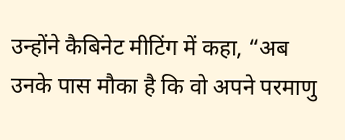उन्होंने कैबिनेट मीटिंग में कहा, “अब उनके पास मौका है कि वो अपने परमाणु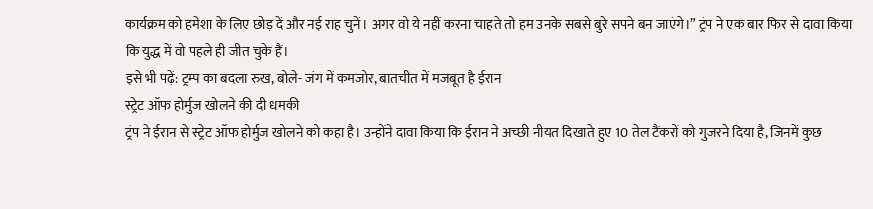कार्यक्रम को हमेशा के लिए छोड़ दें और नई राह चुनें। अगर वो ये नहीं करना चाहते तो हम उनके सबसे बुरे सपने बन जाएंगे।” ट्रंप ने एक बार फिर से दावा किया कि युद्ध में वो पहले ही जीत चुके हैं।
इसे भी पढ़ें: ट्रम्प का बदला रुख, बोले- जंग में कमजोर, बातचीत में मजबूत है ईरान
स्ट्रेट ऑफ होर्मुज खोलने की दी धमकी
ट्रंप ने ईरान से स्ट्रेट ऑफ होर्मुज खोलने को कहा है। उन्होंने दावा किया कि ईरान ने अच्छी नीयत दिखाते हुए 10 तेल टैंकरों को गुजरने दिया है, जिनमें कुछ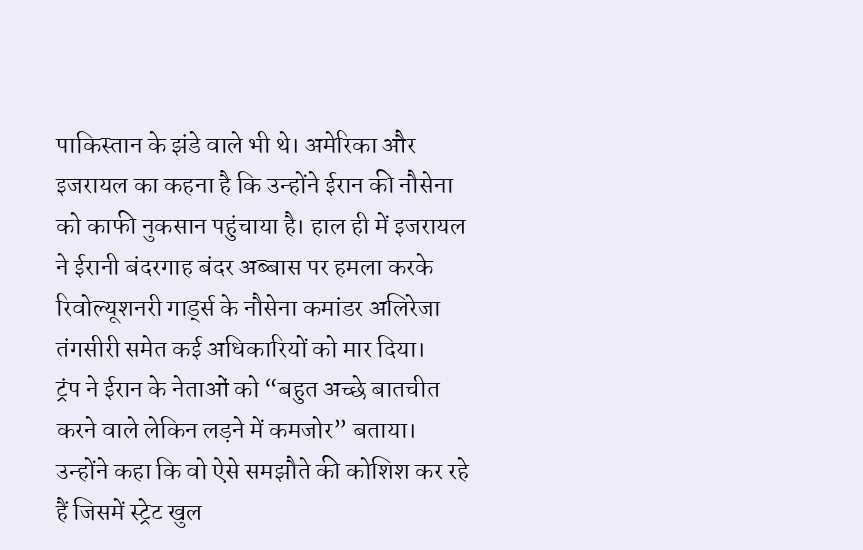पाकिस्तान के झंडे वाले भी थे। अमेरिका और इजरायल का कहना है कि उन्होंने ईरान की नौसेना को काफी नुकसान पहुंचाया है। हाल ही में इजरायल ने ईरानी बंदरगाह बंदर अब्बास पर हमला करके रिवोल्यूशनरी गार्ड्स के नौसेना कमांडर अलिरेजा तंगसीरी समेत कई अधिकारियों को मार दिया।
ट्रंप ने ईरान के नेताओं को “बहुत अच्छे बातचीत करने वाले लेकिन लड़ने में कमजोर” बताया। उन्होंने कहा कि वो ऐसे समझौते की कोशिश कर रहे हैं जिसमें स्ट्रेट खुल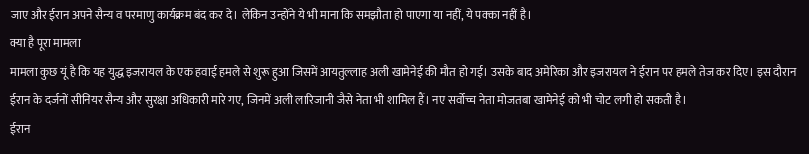जाए और ईरान अपने सैन्य व परमाणु कार्यक्रम बंद कर दे। लेकिन उन्होंने ये भी माना कि समझौता हो पाएगा या नहीं, ये पक्का नहीं है।
क्या है पूरा मामला
मामला कुछ यूं है कि यह युद्ध इजरायल के एक हवाई हमले से शुरू हुआ जिसमें आयतुल्लाह अली खामेनेई की मौत हो गई। उसके बाद अमेरिका और इजरायल ने ईरान पर हमले तेज कर दिए। इस दौरान ईरान के दर्जनों सीनियर सैन्य और सुरक्षा अधिकारी मारे गए, जिनमें अली लारिजानी जैसे नेता भी शामिल हैं। नए सर्वोच्च नेता मोजतबा खामेनेई को भी चोट लगी हो सकती है।
ईरान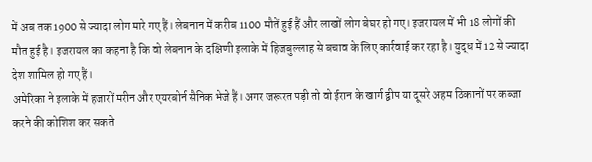में अब तक 1900 से ज्यादा लोग मारे गए हैं। लेबनान में करीब 1100 मौतें हुई हैं और लाखों लोग बेघर हो गए। इजरायल में भी 18 लोगों की मौत हुई है। इजरायल का कहना है कि वो लेबनान के दक्षिणी इलाके में हिजबुल्लाह से बचाव के लिए कार्रवाई कर रहा है। युद्ध में 12 से ज्यादा देश शामिल हो गए हैं।
अमेरिका ने इलाके में हजारों मरीन और एयरबोर्न सैनिक भेजे हैं। अगर जरूरत पड़ी तो वो ईरान के खार्ग द्वीप या दूसरे अहम ठिकानों पर कब्जा करने की कोशिश कर सकते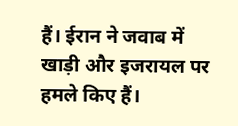हैं। ईरान ने जवाब में खाड़ी और इजरायल पर हमले किए हैं।